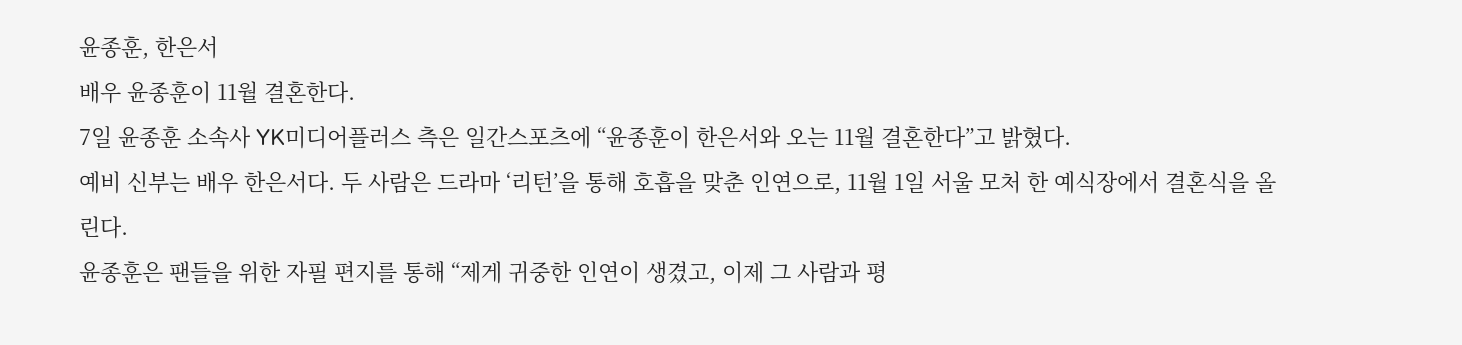윤종훈, 한은서
배우 윤종훈이 11월 결혼한다.
7일 윤종훈 소속사 YK미디어플러스 측은 일간스포츠에 “윤종훈이 한은서와 오는 11월 결혼한다”고 밝혔다.
예비 신부는 배우 한은서다. 두 사람은 드라마 ‘리턴’을 통해 호흡을 맞춘 인연으로, 11월 1일 서울 모처 한 예식장에서 결혼식을 올린다.
윤종훈은 팬들을 위한 자필 편지를 통해 “제게 귀중한 인연이 생겼고, 이제 그 사람과 평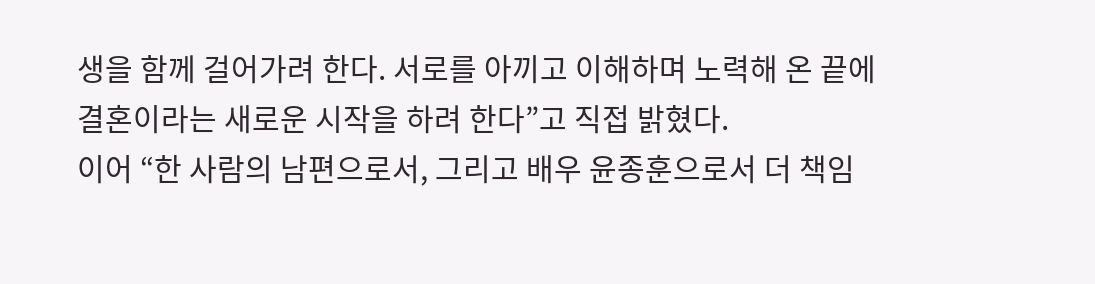생을 함께 걸어가려 한다. 서로를 아끼고 이해하며 노력해 온 끝에 결혼이라는 새로운 시작을 하려 한다”고 직접 밝혔다.
이어 “한 사람의 남편으로서, 그리고 배우 윤종훈으로서 더 책임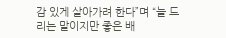감 있게 살아가려 한다”며 “늘 드리는 말이지만 좋은 배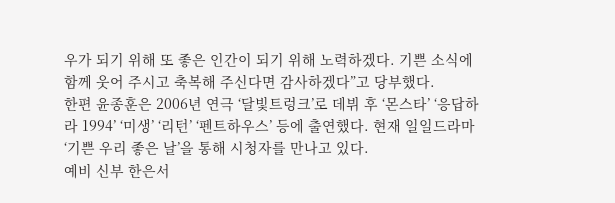우가 되기 위해 또 좋은 인간이 되기 위해 노력하겠다. 기쁜 소식에 함께 웃어 주시고 축복해 주신다면 감사하겠다”고 당부했다.
한편 윤종훈은 2006년 연극 ‘달빛트렁크’로 데뷔 후 ‘몬스타’ ‘응답하라 1994’ ‘미생’ ‘리턴’ ‘펜트하우스’ 등에 출연했다. 현재 일일드라마 ‘기쁜 우리 좋은 날’을 통해 시청자를 만나고 있다.
예비 신부 한은서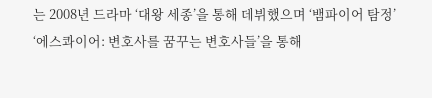는 2008년 드라마 ‘대왕 세종’을 통해 데뷔했으며 ‘뱀파이어 탐정’ ‘에스콰이어: 변호사를 꿈꾸는 변호사들’을 통해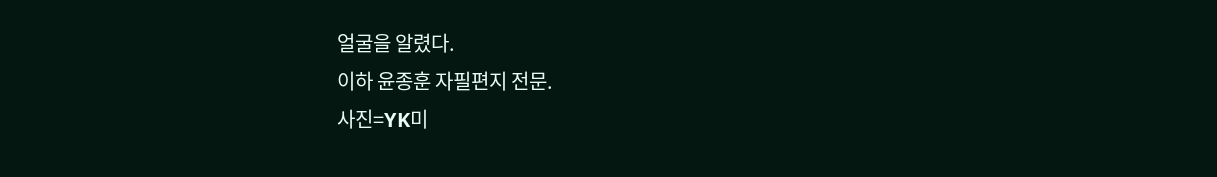얼굴을 알렸다.
이하 윤종훈 자필편지 전문.
사진=YK미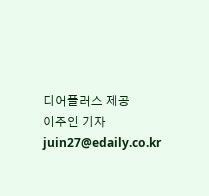디어플러스 제공
이주인 기자 juin27@edaily.co.kr